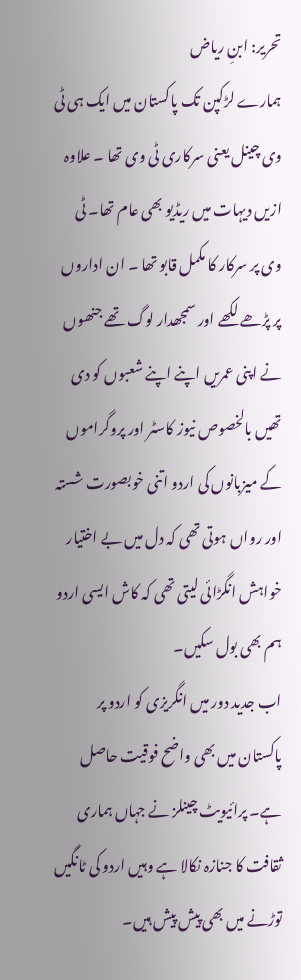تحریر: ابنِ ریاض
ہمارے لڑکپن تک پاکستان میں ایک ہی ٹی وی چینل یعنی سرکاری ٹی وی تھا ۔ علاوہ ازیں دیہات میں ریڈیو بھی عام تھا۔ ٹی وی پر سرکار کا مکمل قابو تھا ۔ ان اداروں پر پڑھے لکھے اور سمجھدار لوگ تھے جنھوں نے اپنی عمریں اپنے اپنے شعبوں کو دی تھیں بالخصوص نیوز کاسٹر اور پروگراموں کے میزبانوں کی اردو اتنی خوبصورت شستہ اور رواں ہوتی تھی کہ دل میں بے اختیار خواہش انگڑائی لیتی تھی کہ کاش ایسی اردو ہم بھی بول سکیں۔
اب جدید دور میں انگریزی کو اردو پر پاکستان میں بھی واضح فوقیت حاصل ہے۔ پرائیویٹ چینلز نے جہاں ہماری ثقافت کا جنازہ نکالا ہے وہیں اردو کی ٹانگیں توڑنے میں بھی پیش پیش ہیں۔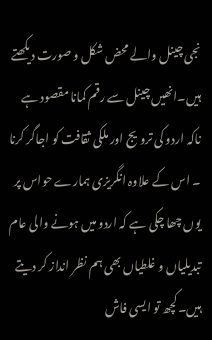نجی چینل والے محض شکل و صورت دیکھتے ہیں۔انھیں چینل سے رقم کمانا مقصود ہے ناکہ اردو کی ترویج اور ملکی ثقافت کو اجاگر کرنا ۔ اس کے علاوہ انگریزی ہمارے حواس پر یوں چھا چکی ہے کہ اردو میں ہونے والی عام تبدیلیاں و غلطیاں بھی ہم نظر انداز کر دیتے ہیں۔کچھ تو ایسی فاش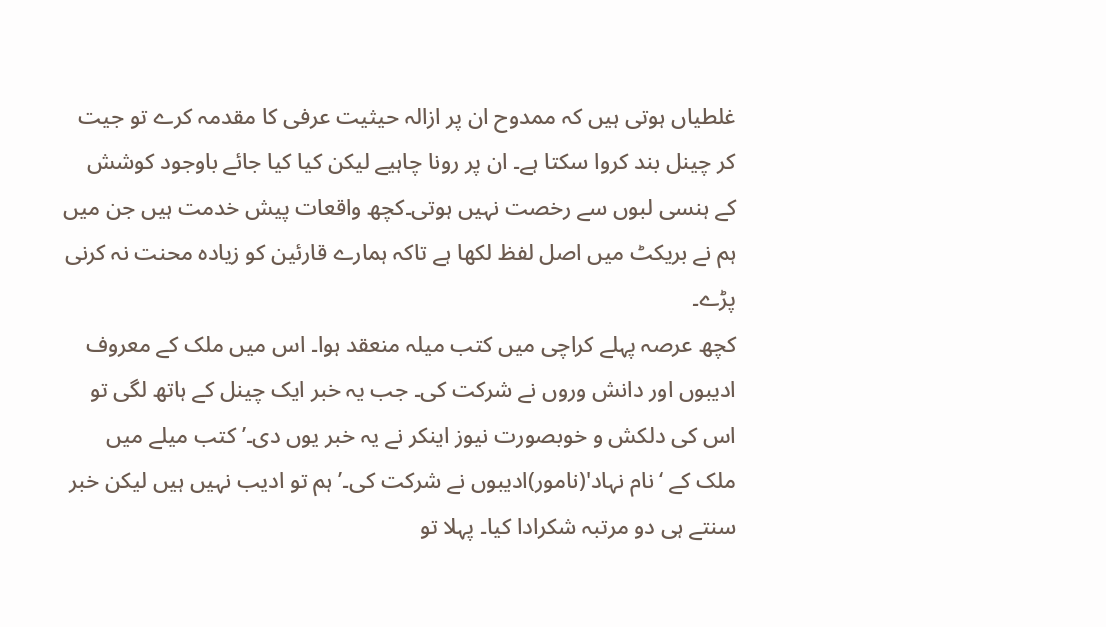غلطیاں ہوتی ہیں کہ ممدوح ان پر ازالہ حیثیت عرفی کا مقدمہ کرے تو جیت کر چینل بند کروا سکتا ہے۔ ان پر رونا چاہیے لیکن کیا کیا جائے باوجود کوشش کے ہنسی لبوں سے رخصت نہیں ہوتی۔کچھ واقعات پیش خدمت ہیں جن میں ہم نے بریکٹ میں اصل لفظ لکھا ہے تاکہ ہمارے قارئین کو زیادہ محنت نہ کرنی پڑے۔
کچھ عرصہ پہلے کراچی میں کتب میلہ منعقد ہوا۔ اس میں ملک کے معروف ادیبوں اور دانش وروں نے شرکت کی۔ جب یہ خبر ایک چینل کے ہاتھ لگی تو اس کی دلکش و خوبصورت نیوز اینکر نے یہ خبر یوں دی۔’ کتب میلے میں ملک کے ‘نام نہاد'(نامور)ادیبوں نے شرکت کی۔’ ہم تو ادیب نہیں ہیں لیکن خبر سنتے ہی دو مرتبہ شکرادا کیا۔ پہلا تو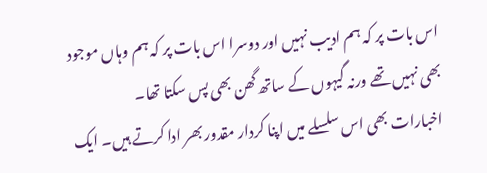اس بات پر کہ ہم ادیب نہیں اور دوسرا اس بات پر کہ ہم وہاں موجود بھی نہیں تھے ورنہ گیہوں کے ساتھ گھن بھی پس سکتا تھا۔
اخبارات بھی اس سلسلے میں اپنا کردار مقدور بھر ادا کرتے ہیں۔ ایک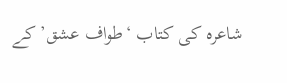شاعرہ کی کتاب ‘طواف عشق’ کے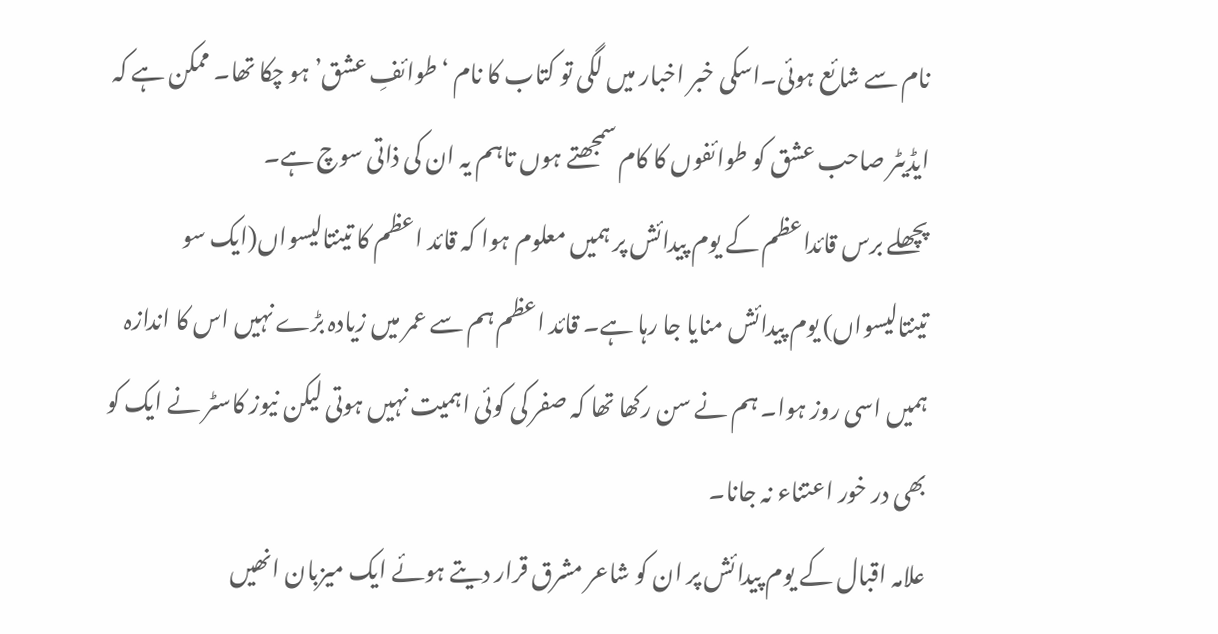نام سے شائع ہوئی۔اسکی خبر اخبار میں لگی تو کتاب کا نام ‘طوائفِ عشق’ ہو چکا تھا۔ ممکن ہے کہ ایڈیٹر صاحب عشق کو طوائفوں کا کام سمجھتے ہوں تاہم یہ ان کی ذاتی سوچ ہے۔
پچھلے برس قائداعظم کے یوم پیدائش پر ہمیں معلوم ہوا کہ قائد اعظم کا تینتالیسواں(ایک سو تینتالیسواں) یوم پیدائش منایا جا رہا ہے۔ قائد اعظم ہم سے عمر میں زیادہ بڑے نہیں اس کا اندازہ ہمیں اسی روز ہوا۔ ہم نے سن رکھا تھا کہ صفر کی کوئی اہمیت نہیں ہوتی لیکن نیوز کاسٹر نے ایک کو بھی در خور اعتناء نہ جانا۔
علامہ اقبال کے یوم پیدائش پر ان کو شاعر مشرق قرار دیتے ہوئے ایک میزبان انھیں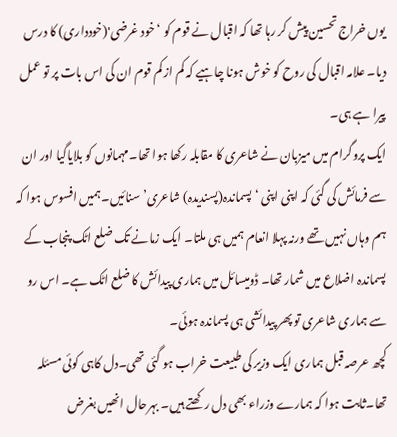یوں خراج تحسین پیش کر رہا تھا کہ اقبال نے قوم کو ‘خود غرضی'(خودداری) کا درس دیا۔ علامہ اقبال کی روح کو خوش ہونا چاہیے کہ کم از کم قوم ان کی اس بات پر تو عمل پیرا ہے ہی۔
ایک پروگرام میں میزبان نے شاعری کا مقابلہ رکھا ہوا تھا۔مہمانوں کو بلایاگیا اور ان سے فرمائش کی گئی کہ اپنی اپنی ‘پسماندہ(پسندیدہ) شاعری’ سنائیں۔ہمیں افسوس ہوا کہ ہم وہاں نہیں تھے ورنہ پہلا انعام ہمیں ہی ملتا۔ ایک زمانے تک ضلع اٹک پنجاب کے پسماندہ اضلاع میں شمار تھا۔ ڈومیسائل میں ہماری پیدائش کا ضلع اٹک ہے۔ اس رو سے ہماری شاعری تو پھر پیدائشی ہی پسماندہ ہوئی۔
کچھ عرصہ قبل ہماری ایک وزیر کی طبیعت خراب ہو گئی تھی۔دل کاہی کوئی مسئلہ تھا۔ثابت ہوا کہ ہمارے وزراء بھی دل رکھتے ہیں۔ بہرحال انھیں بغرض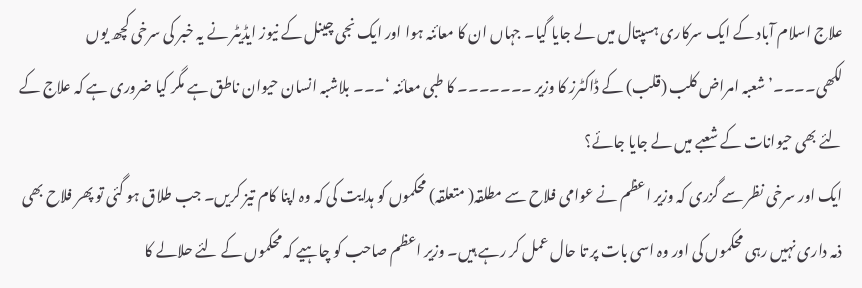علاج اسلام آباد کے ایک سرکاری ہسپتال میں لے جایا گیا۔ جہاں ان کا معائنہ ہوا اور ایک نجی چینل کے نیوز ایڈیٹر نے یہ خبر کی سرخی کچھ یوں لکھی۔۔۔۔’ شعبہ امراض کلب (قلب) کے ڈاکٹرز کا وزیر ۔۔۔۔۔۔۔ کا طبی معائنہ ‘۔۔۔ بلاشبہ انسان حیوان ناطق ہے مگر کیا ضروری ہے کہ علاج کے لئے بھی حیوانات کے شعبے میں لے جایا جائے؟
ایک اور سرخی نظر سے گزری کہ وزیر اعظم نے عوامی فلاح سے مطلقہ( متعلقہ) محکموں کو ہدایت کی کہ وہ اپنا کام تیز کریں۔ جب طلاق ہو گئی تو پھر فلاح بھی ذمہ داری نہیں رہی محکموں کی اور وہ اسی بات پر تا حال عمل کر رہے ہیں۔ وزیر اعظم صاحب کو چاہیے کہ محکموں کے لئے حلالے کا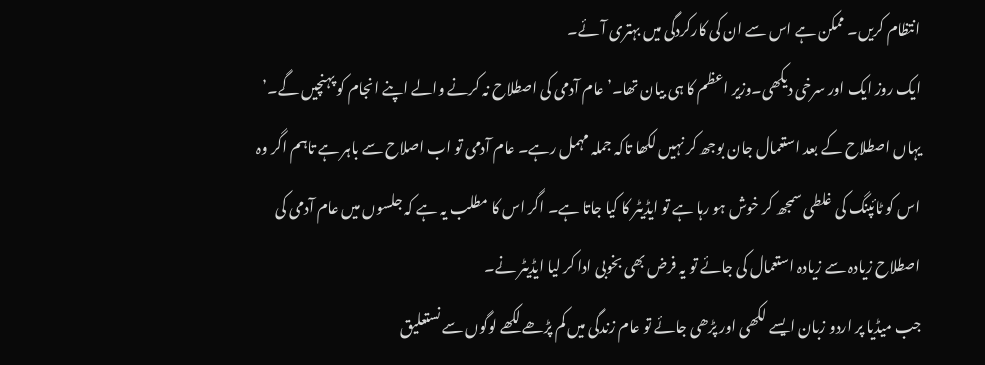انتظام کریں۔ ممکن ہے اس سے ان کی کارکردگی میں بہتری آئے۔
ایک روز ایک اور سرخی دیکھی۔وزیر اعظم کا ہی بیان تھا۔’عام آدمی کی اصطلاح نہ کرنے والے اپنے انجام کو پہنچیں گے۔’ یہاں اصطلاح کے بعد استعمال جان بوجھ کر نہیں لکھا تاکہ جملہ مہمل رہے۔ عام آدمی تو اب اصلاح سے باہر ہے تاہم اگر وہ اس کو ٹائپنگ کی غلطی سمجھ کر خوش ہو رہا ہے تو ایڈیٹر کا کیا جاتا ہے۔ اگر اس کا مطلب یہ ہے کہ جلسوں میں عام آدمی کی اصطلاح زیادہ سے زیادہ استعمال کی جائے تو یہ فرض بھی بخوبی ادا کر لیا ایڈیٹر نے۔
جب میڈیا پر اردو زبان ایسے لکھی اور پڑھی جائے تو عام زندگی میں کم پڑھے لکھے لوگوں سے نستعلیق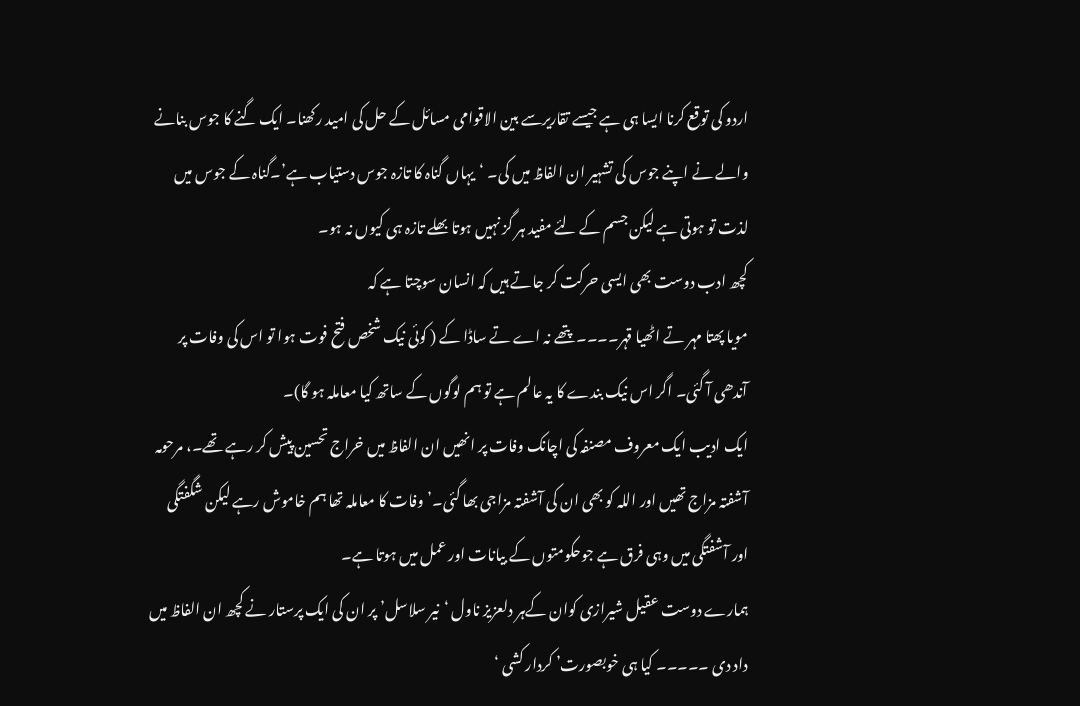اردو کی توقع کرنا ایسا ہی ہے جیسے تقاریرسے بین الاقوامی مسائل کے حل کی امید رکھنا۔ ایک گنے کا جوس بنانے والے نے اپنے جوس کی تشہیر ان الفاظ میں کی۔ ‘یہاں گناہ کا تازہ جوس دستیاب ہے’۔گناہ کے جوس میں لذت تو ہوتی ہے لیکن جسم کے لئے مفید ہر گز نہیں ہوتا بھلے تازہ ہی کیوں نہ ہو۔
کچھ ادب دوست بھی ایسی حرکت کر جاتے ہیں کہ انسان سوچتا ہے کہ
مویا پھتا مہر تے اٹھیا قہر۔۔۔۔پتھے نہ اے تے ساڈا کے ( کوئی نیک شخص فتح فوت ہوا تو اس کی وفات پر آندھی آ گئی۔ اگر اس نیک بندے کا یہ عالم ہے تو ہم لوگوں کے ساتھ کیا معاملہ ہو گا)۔
ایک ادیب ایک معروف مصنفہ کی اچانک وفات پر انھیں ان الفاظ میں خراج تحسین پیش کر رہے تھے۔، مرحومہ آشفتہ مزاج تھیں اور اللہ کو بھی ان کی آشفتہ مزاجی بھا گئی۔’ وفات کا معاملہ تھا ہم خاموش رہے لیکن شگفتگی اور آشفتگی میں وہی فرق ہے جوحکومتوں کے بیانات اور عمل میں ہوتا ہے۔
ہمارے دوست عقیل شیرازی کوان کےہر دلعزیز ناول ‘نیر سلاسل’ پر ان کی ایک پرستار نے کچھ ان الفاظ میں داد دی ۔۔۔۔۔ کیا ہی خوبصورت’ کردار کشی ‘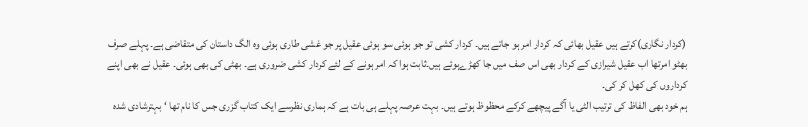(کردار نگاری)کرتے ہیں عقیل بھائی کہ کردار امر ہو جاتے ہیں۔ کردار کشی تو جو ہوئی سو ہوئی عقیل پر جو غشی طاری ہوئی وہ الگ داستان کی متقاضی ہے۔ پہلے صرف بھٹو امرتھا اب عقیل شیرازی کے کردار بھی اس صف میں جا کھڑےہوئے ہیں۔ثابت ہوا کہ امر ہونے کے لئے کردار کشی ضروری ہے۔ بھٹی کی بھی ہوئی۔ عقیل نے بھی اپنے کرداروں کی کھل کر کی۔
ہم خود بھی الفاظ کی ترتیب الٹی یا آگے پیچھے کرکے محظوظ ہوتے ہیں۔ بہت عرصہ پہلے ہی بات ہے کہ ہماری نظرسے ایک کتاب گزری جس کا نام تھا ‘ بہترشادی شدہ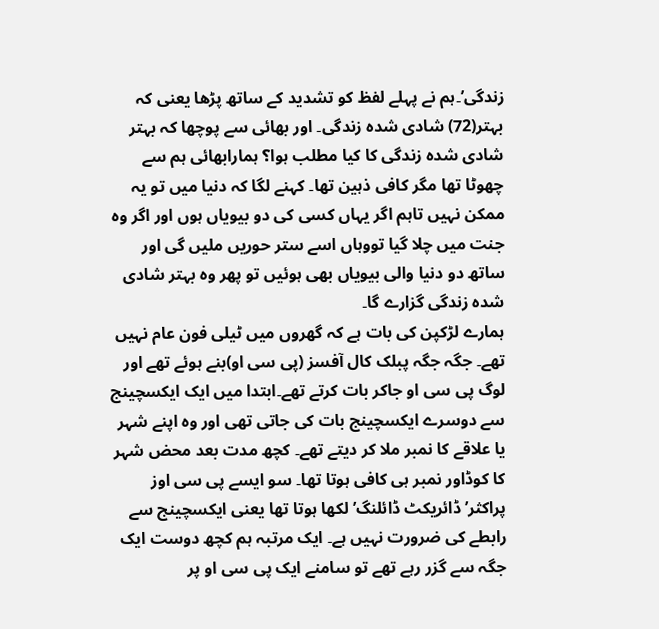زندگی’۔ہم نے پہلے لفظ کو تشدید کے ساتھ پڑھا یعنی کہ بہتر(72) شادی شدہ زندگی۔ اور بھائی سے پوچھا کہ بہتر شادی شدہ زندگی کا کیا مطلب ہوا؟ ہمارابھائی ہم سے چھوٹا تھا مگر کافی ذہین تھا۔ کہنے لگا کہ دنیا میں تو یہ ممکن نہیں تاہم اگر یہاں کسی کی دو بیویاں ہوں اور اگر وہ جنت میں چلا گیا تووہاں اسے ستر حوریں ملیں گی اور ساتھ دو دنیا والی بیویاں بھی ہوئیں تو پھر وہ بہتر شادی شدہ زندگی گزارے گا۔
ہمارے لڑکپن کی بات ہے کہ گھروں میں ٹیلی فون عام نہیں تھے۔ جگہ جگہ پبلک کال آفسز (پی سی او)بنے ہوئے تھے اور لوگ پی سی او جاکر بات کرتے تھے۔ابتدا میں ایک ایکسچینج سے دوسرے ایکسچینج بات کی جاتی تھی اور وہ اپنے شہر یا علاقے کا نمبر ملا کر دیتے تھے۔ کچھ مدت بعد محض شہر کا کوڈاور نمبر ہی کافی ہوتا تھا۔ سو ایسے پی سی اوز پراکثر’ ڈائریکٹ ڈائلنگ’ لکھا ہوتا تھا یعنی ایکسچینج سے رابطے کی ضرورت نہیں ہے۔ ایک مرتبہ ہم کچھ دوست ایک جگہ سے گزر رہے تھے تو سامنے ایک پی سی او پر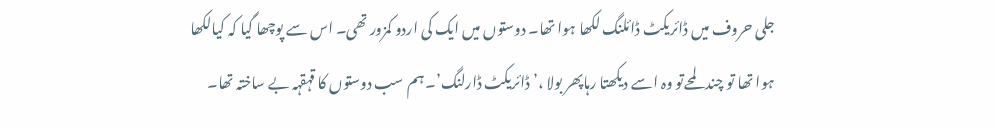جلی حروف میں ڈائریکٹ ڈائلنگ لکھا ہوا تھا۔ دوستوں میں ایک کی اردو کمزور تھی۔ اس سے پوچھا گیا کہ کیالکھا ہوا تھا تو چند لمحےتو وہ اسے دیکھتا رہاپھر بولا ،’ڈائریکٹ ڈارلنگ’۔ ہم سب دوستوں کا قہقہہ بے ساختہ تھا۔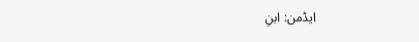ایڈمن: ابنِ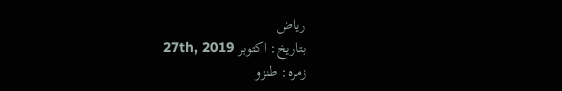ریاض
بتاریخ: اکتوبر 27th, 2019
زمرہ: طنزو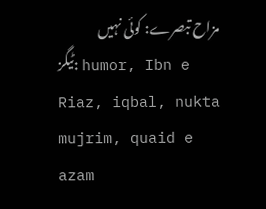مزاح تبصرے: کوئی نہیں
ٹیگز: humor, Ibn e Riaz, iqbal, nukta mujrim, quaid e azam